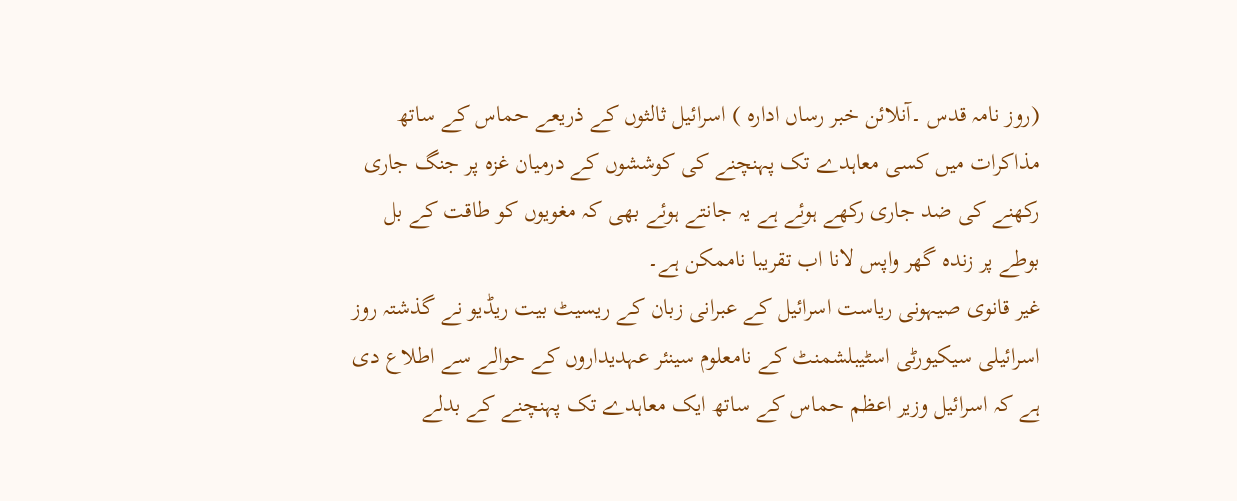(روز نامہ قدس ۔آنلائن خبر رساں ادارہ ) اسرائیل ثالثوں کے ذریعے حماس کے ساتھ مذاکرات میں کسی معاہدے تک پہنچنے کی کوششوں کے درمیان غزہ پر جنگ جاری رکھنے کی ضد جاری رکھے ہوئے ہے یہ جانتے ہوئے بھی کہ مغویوں کو طاقت کے بل بوطے پر زندہ گھر واپس لانا اب تقریبا ناممکن ہے۔
غیر قانوی صیہونی ریاست اسرائیل کے عبرانی زبان کے ریسیٹ بیت ریڈیو نے گذشتہ روز اسرائیلی سیکیورٹی اسٹیبلشمنٹ کے نامعلوم سینئر عہدیداروں کے حوالے سے اطلاع دی ہے کہ اسرائیل وزیر اعظم حماس کے ساتھ ایک معاہدے تک پہنچنے کے بدلے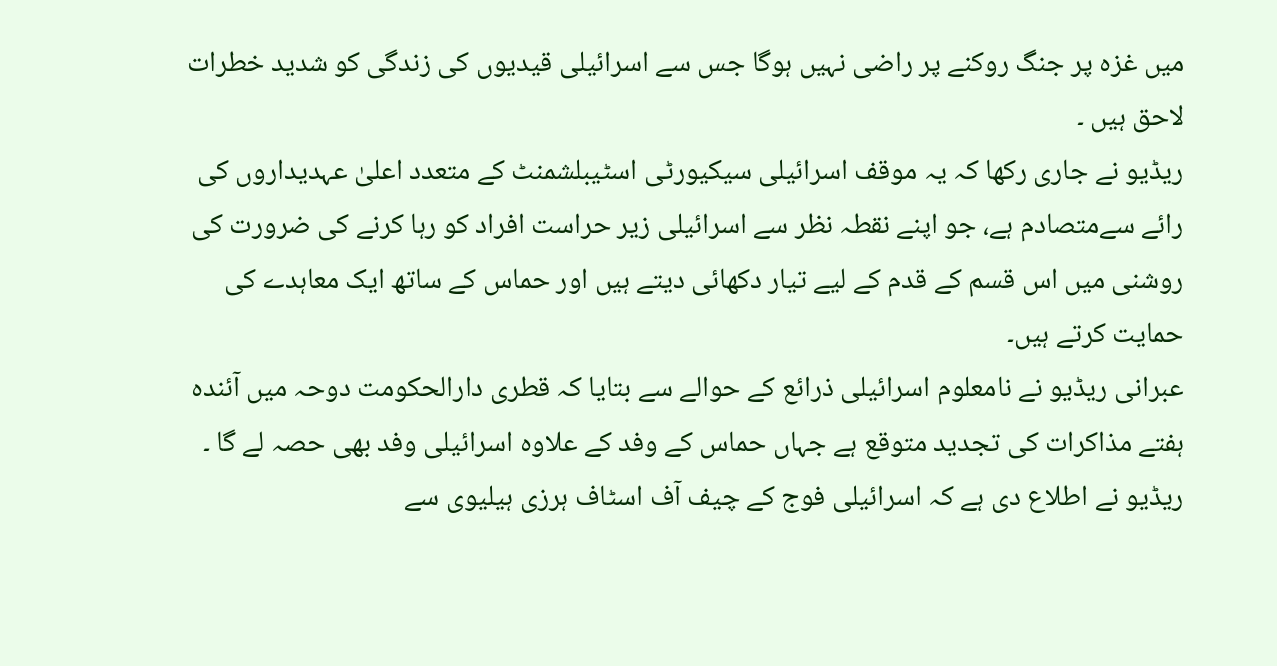میں غزہ پر جنگ روکنے پر راضی نہیں ہوگا جس سے اسرائیلی قیدیوں کی زندگی کو شدید خطرات لاحق ہیں ۔
ریڈیو نے جاری رکھا کہ یہ موقف اسرائیلی سیکیورٹی اسٹیبلشمنٹ کے متعدد اعلیٰ عہدیداروں کی رائے سےمتصادم ہے، جو اپنے نقطہ نظر سے اسرائیلی زیر حراست افراد کو رہا کرنے کی ضرورت کی روشنی میں اس قسم کے قدم کے لیے تیار دکھائی دیتے ہیں اور حماس کے ساتھ ایک معاہدے کی حمایت کرتے ہیں۔
عبرانی ریڈیو نے نامعلوم اسرائیلی ذرائع کے حوالے سے بتایا کہ قطری دارالحکومت دوحہ میں آئندہ ہفتے مذاکرات کی تجدید متوقع ہے جہاں حماس کے وفد کے علاوہ اسرائیلی وفد بھی حصہ لے گا ۔
ریڈیو نے اطلاع دی ہے کہ اسرائیلی فوج کے چیف آف اسٹاف ہرزی ہیلیوی سے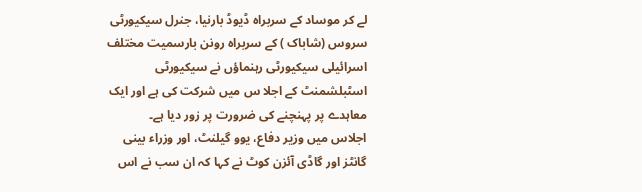لے کر موساد کے سربراہ ڈیوڈ بارنیا، جنرل سیکیورٹی سروس (شاباک ) کے سربراہ رونن بارسمیت مختلف اسرائیلی سیکیورٹی رہنماؤں نے سیکیورٹی اسٹبلشمنٹ کے اجلا س میں شرکت کی ہے اور ایک معاہدے پر پہنچنے کی ضرورت پر زور دیا ہے۔
اجلاس میں وزیر دفاع، یوو گیلنٹ، اور وزراء بینی گانٹز اور گاڈی آئزن کوٹ نے کہا کہ ان سب نے اس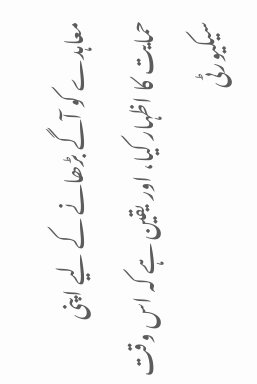معاہدے کو آگے بڑھانے کے لیے اپنی حمایت کا اظہار کیا، اور یقین ہے کہ اس وقت سیکیورٹی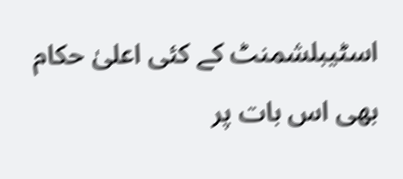اسٹیبلشمنٹ کے کئی اعلیٰ حکام بھی اس بات پر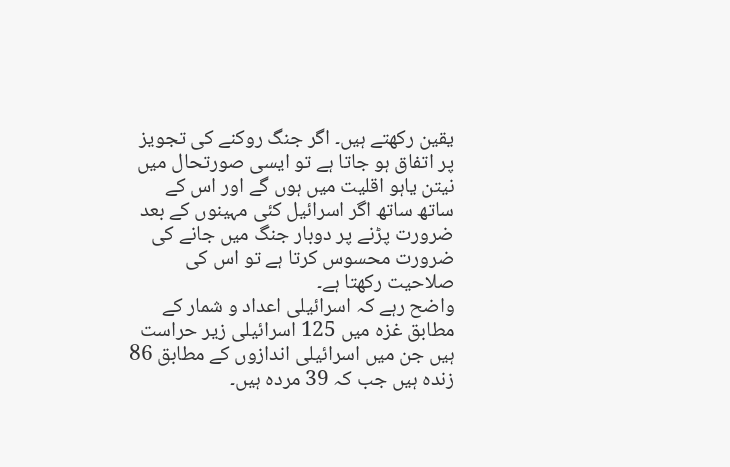یقین رکھتے ہیں۔ اگر جنگ روکنے کی تجویز پر اتفاق ہو جاتا ہے تو ایسی صورتحال میں نیتن یاہو اقلیت میں ہوں گے اور اس کے ساتھ ساتھ اگر اسرائیل کئی مہینوں کے بعد ضرورت پڑنے پر دوبار جنگ میں جانے کی ضرورت محسوس کرتا ہے تو اس کی صلاحیت رکھتا ہے۔
واضح رہے کہ اسرائیلی اعداد و شمار کے مطابق غزہ میں 125 اسرائیلی زیر حراست ہیں جن میں اسرائیلی اندازوں کے مطابق 86 زندہ ہیں جب کہ 39 مردہ ہیں۔